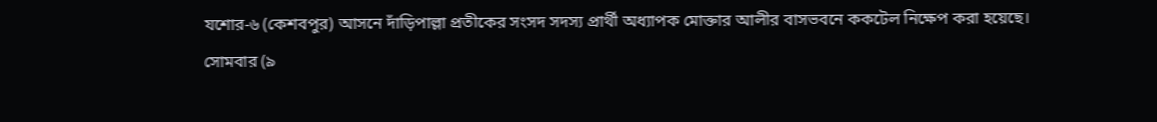যশোর-৬ (কেশবপুর) আসনে দাঁড়িপাল্লা প্রতীকের সংসদ সদস্য প্রার্থী অধ্যাপক মোক্তার আলীর বাসভবনে ককটেল নিক্ষেপ করা হয়েছে।
সোমবার (৯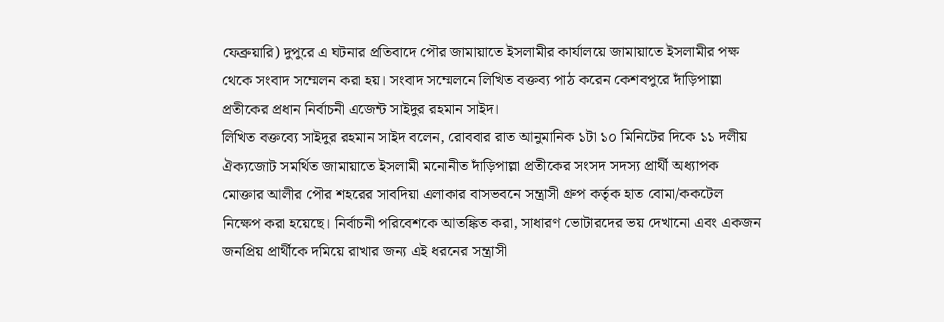ফেব্রুয়ারি) দুপুরে এ ঘটনার প্রতিবাদে পৌর জামায়াতে ইসলামীর কার্যালয়ে জামায়াতে ইসলামীর পক্ষ থেকে সংবাদ সম্মেলন করা হয়। সংবাদ সম্মেলনে লিখিত বক্তব্য পাঠ করেন কেশবপুরে দাঁড়িপাল্লা প্রতীকের প্রধান নির্বাচনী এজেন্ট সাইদুর রহমান সাইদ।
লিখিত বক্তব্যে সাইদুর রহমান সাইদ বলেন, রোববার রাত আনুমানিক ১টা ১০ মিনিটের দিকে ১১ দলীয় ঐক্যজোট সমর্থিত জামায়াতে ইসলামী মনোনীত দাঁড়িপাল্লা প্রতীকের সংসদ সদস্য প্রার্থী অধ্যাপক মোক্তার আলীর পৌর শহরের সাবদিয়া এলাকার বাসভবনে সন্ত্রাসী গ্রুপ কর্তৃক হাত বোমা/ককটেল নিক্ষেপ করা হয়েছে। নির্বাচনী পরিবেশকে আতঙ্কিত করা, সাধারণ ভোটারদের ভয় দেখানো এবং একজন জনপ্রিয় প্রার্থীকে দমিয়ে রাখার জন্য এই ধরনের সন্ত্রাসী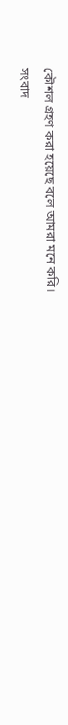কৌশল গ্রহণ করা হয়েছে বলে আমরা মনে করি।
সংবাদ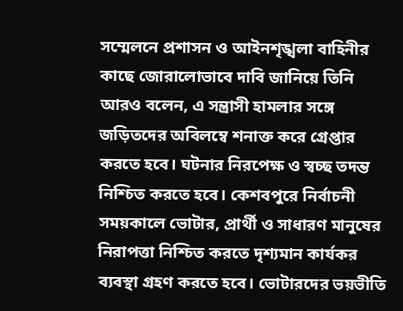সম্মেলনে প্রশাসন ও আইনশৃঙ্খলা বাহিনীর কাছে জোরালোভাবে দাবি জানিয়ে তিনি আরও বলেন, এ সন্ত্রাসী হামলার সঙ্গে জড়িতদের অবিলম্বে শনাক্ত করে গ্রেপ্তার করতে হবে। ঘটনার নিরপেক্ষ ও স্বচ্ছ তদন্ত নিশ্চিত করতে হবে। কেশবপুরে নির্বাচনী সময়কালে ভোটার, প্রার্থী ও সাধারণ মানুষের নিরাপত্তা নিশ্চিত করতে দৃশ্যমান কার্যকর ব্যবস্থা গ্রহণ করতে হবে। ভোটারদের ভয়ভীতি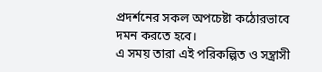প্রদর্শনের সকল অপচেষ্টা কঠোরভাবে দমন করতে হবে।
এ সময় তারা এই পরিকল্পিত ও সন্ত্রাসী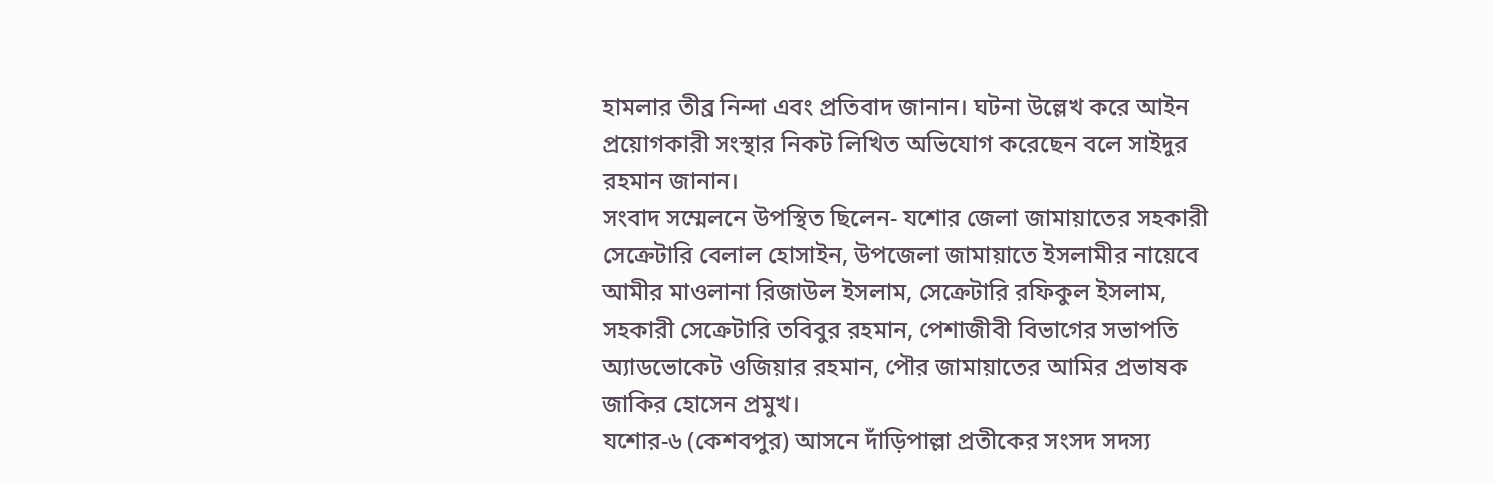হামলার তীব্র নিন্দা এবং প্রতিবাদ জানান। ঘটনা উল্লেখ করে আইন প্রয়োগকারী সংস্থার নিকট লিখিত অভিযোগ করেছেন বলে সাইদুর রহমান জানান।
সংবাদ সম্মেলনে উপস্থিত ছিলেন- যশোর জেলা জামায়াতের সহকারী সেক্রেটারি বেলাল হোসাইন, উপজেলা জামায়াতে ইসলামীর নায়েবে আমীর মাওলানা রিজাউল ইসলাম, সেক্রেটারি রফিকুল ইসলাম, সহকারী সেক্রেটারি তবিবুর রহমান, পেশাজীবী বিভাগের সভাপতি অ্যাডভোকেট ওজিয়ার রহমান, পৌর জামায়াতের আমির প্রভাষক জাকির হোসেন প্রমুখ।
যশোর-৬ (কেশবপুর) আসনে দাঁড়িপাল্লা প্রতীকের সংসদ সদস্য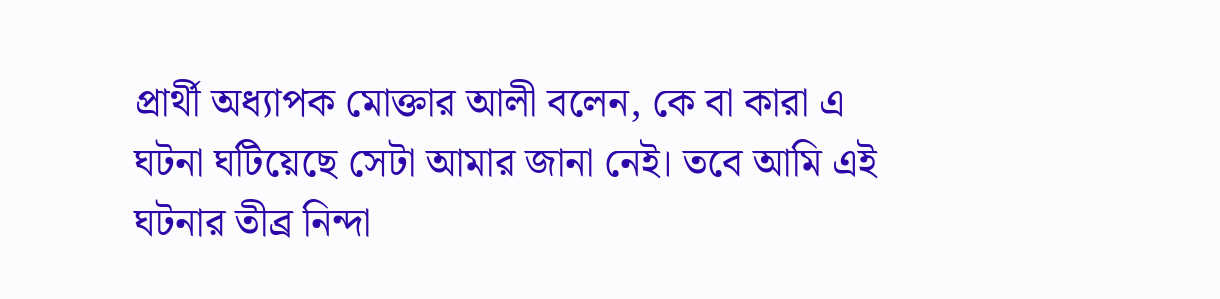প্রার্থী অধ্যাপক মোক্তার আলী বলেন, কে বা কারা এ ঘটনা ঘটিয়েছে সেটা আমার জানা নেই। তবে আমি এই ঘটনার তীব্র নিন্দা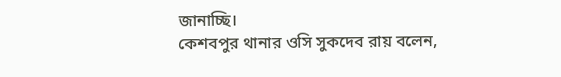জানাচ্ছি।
কেশবপুর থানার ওসি সুকদেব রায় বলেন,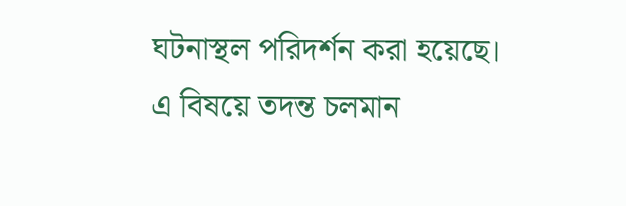ঘটনাস্থল পরিদর্শন করা হয়েছে। এ বিষয়ে তদন্ত চলমান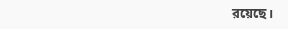রয়েছে।